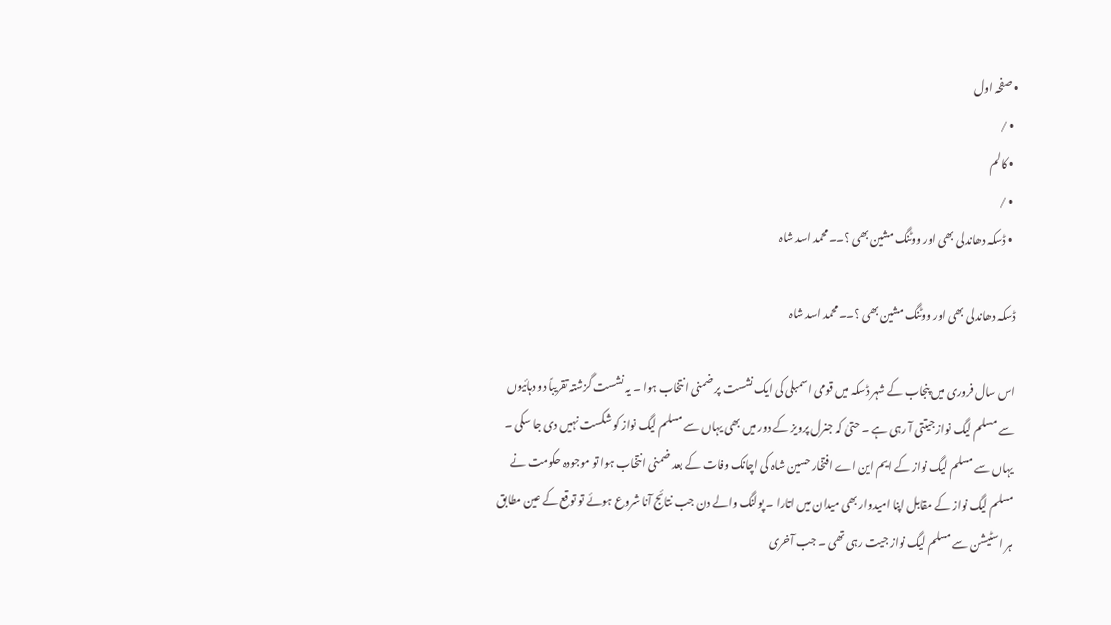• صفحہ اول
  • /
  • کالم
  • /
  • ڈسکہ دھاندلی بھی اور ووٹنگ مشین بھی ؟۔۔محمد اسد شاہ

ڈسکہ دھاندلی بھی اور ووٹنگ مشین بھی ؟۔۔محمد اسد شاہ

اس سال فروری میں پنجاب کے شہر ڈسکہ میں قومی اسمبلی کی ایک نشست پر ضمنی انتخاب ہوا ۔ یہ نشست گزشتہ تقریباً دو دہائیوں سے مسلم لیگ نواز جیتتی آ رہی ہے ۔ حتیٰ کہ جنرل پرویز کے دور میں بھی یہاں سے مسلم لیگ نواز کو شکست نہیں دی جا سکی ۔ یہاں سے مسلم لیگ نواز کے ایم این اے افتخار حسین شاہ کی اچانک وفات کے بعد ضمنی انتخاب ہوا تو موجودہ حکومت نے مسلم لیگ نواز کے مقابل اپنا امیدوار بھی میدان میں اتارا ۔ پولنگ والے دن جب نتائج آنا شروع ہوئے تو توقع کے عین مطابق ہر اسٹیشن سے مسلم لیگ نواز جیت رہی تھی ۔ جب آخری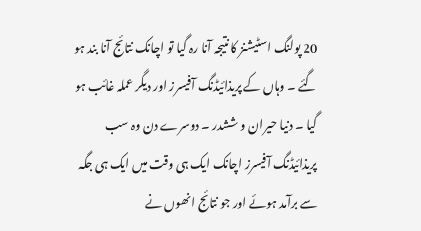20 پولنگ اسٹیشنز کا نتیجہ آنا رہ گیا تو اچانک نتائج آنا بند ہو گئے ۔ وہاں کے پریذائیڈنگ آفیسرز اور دیگر عملہ غائب ہو گیا ۔ دنیا حیران و ششدر ۔ دوسرے دن وہ سب پریذائیڈنگ آفیسرز اچانک ایک ہی وقت میں ایک ہی جگہ سے برآمد ہوئے اور جو نتائج انھوں نے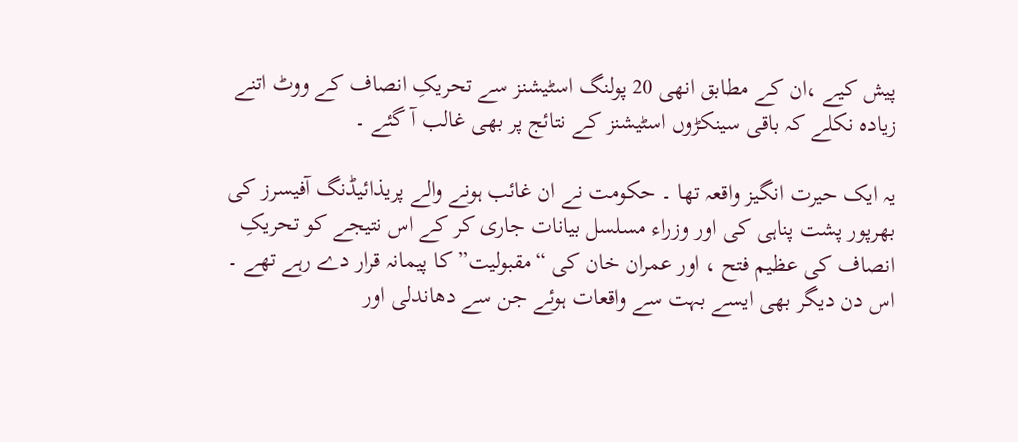پیش کیے ،ان کے مطابق انھی 20 پولنگ اسٹیشنز سے تحریکِ انصاف کے ووٹ اتنے زیادہ نکلے کہ باقی سینکڑوں اسٹیشنز کے نتائج پر بھی غالب آ گئے ۔

یہ ایک حیرت انگیز واقعہ تھا ۔ حکومت نے ان غائب ہونے والے پریذائیڈنگ آفیسرز کی بھرپور پشت پناہی کی اور وزراء مسلسل بیانات جاری کر کے اس نتیجے کو تحریکِ انصاف کی عظیم فتح ، اور عمران خان کی “مقبولیت” کا پیمانہ قرار دے رہے تھے ۔ اس دن دیگر بھی ایسے بہت سے واقعات ہوئے جن سے دھاندلی اور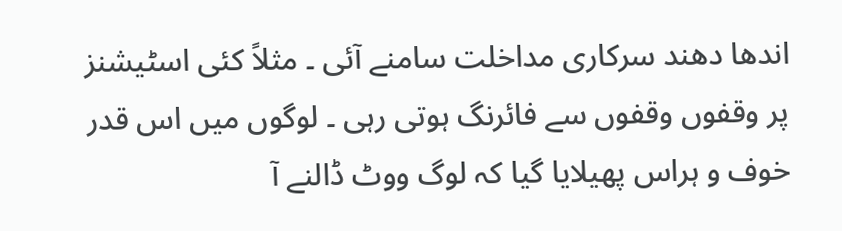اندھا دھند سرکاری مداخلت سامنے آئی ۔ مثلاً کئی اسٹیشنز پر وقفوں وقفوں سے فائرنگ ہوتی رہی ۔ لوگوں میں اس قدر خوف و ہراس پھیلایا گیا کہ لوگ ووٹ ڈالنے آ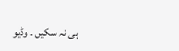ہی نہ سکیں ۔ وڈیو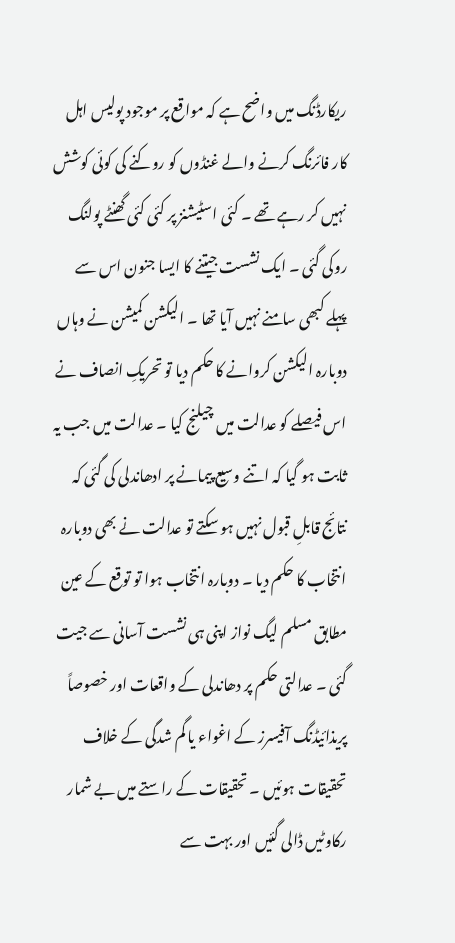ریکارڈنگ میں واضح ہے کہ مواقع پر موجود پولیس اہل کار فائرنگ کرنے والے غنڈوں کو روکنے کی کوئی کوشش نہیں کر رہے تھے ۔ کئی اسٹیشنز پر کئی کئی گھنٹے پولنگ روکی گئی ۔ ایک نشست جیتنے کا ایسا جنون اس سے پہلے کبھی سامنے نہیں آیا تھا ۔ الیکشن کمیشن نے وہاں دوبارہ الیکشن کروانے کا حکم دیا تو تحریکِ انصاف نے اس فیصلے کو عدالت میں چیلنج کیا ۔ عدالت میں جب یہ ثابت ہو گیا کہ اتنے وسیع پیمانے پر ادھاندلی کی گئی کہ نتائج قابلِ قبول نہیں ہو سکتے تو عدالت نے بھی دوبارہ انتخاب کا حکم دیا ۔ دوبارہ انتخاب ہوا تو توقع کے عین مطابق مسلم لیگ نواز اپنی ہی نشست آسانی سے جیت گئی ۔ عدالتی حکم پر دھاندلی کے واقعات اور خصوصاً پریذائیڈنگ آفیسرز کے اغواء یا گم شدگی کے خلاف تحقیقات ہوئیں ۔ تحقیقات کے راستے میں بے شمار رکاوٹیں ڈالی گئیں اور بہت سے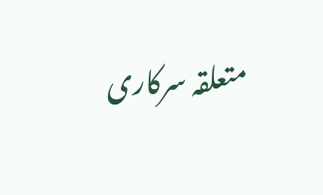متعلقہ سرکاری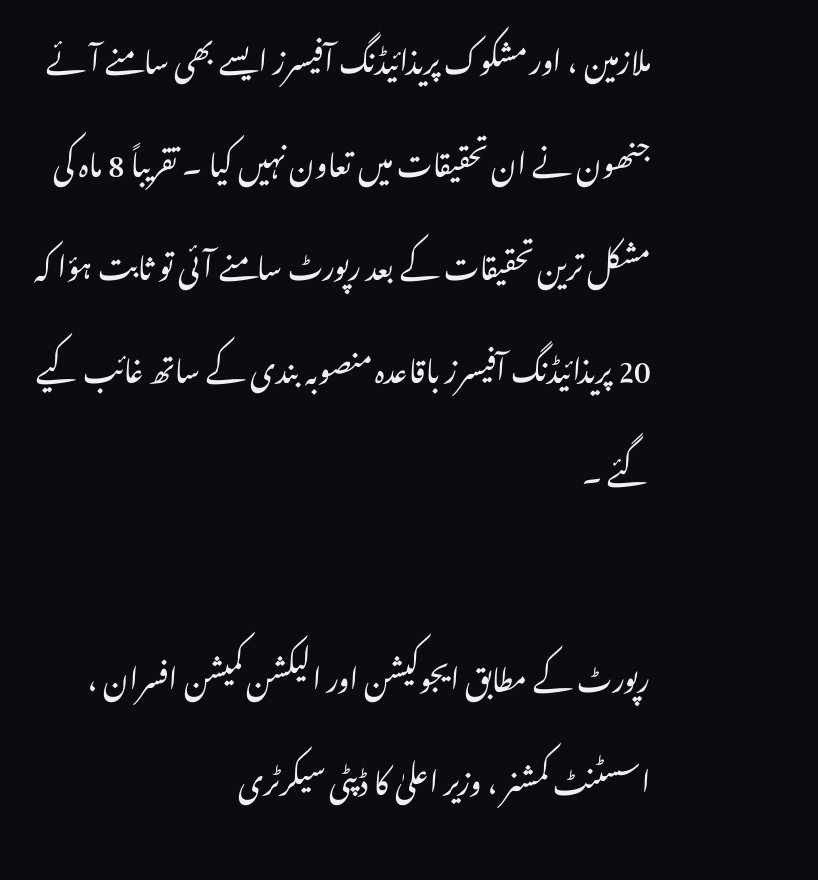ملازمین ، اور مشکوک پریذائیڈنگ آفیسرز ایسے بھی سامنے آئے جنھون نے ان تحقیقات میں تعاون نہیں کیا ۔ تقریباً 8 ماہ کی مشکل ترین تحقیقات کے بعد رپورٹ سامنے آئی تو ثابت ہؤا کہ 20 پریذائیڈنگ آفیسرز باقاعدہ منصوبہ بندی کے ساتھ غائب کیے گئے ۔

رپورٹ کے مطابق ایجوکیشن اور الیکشن کمیشن افسران ، اسسٹنٹ کمشنر ، وزیر اعلیٰ کا ڈپٹی سیکرٹری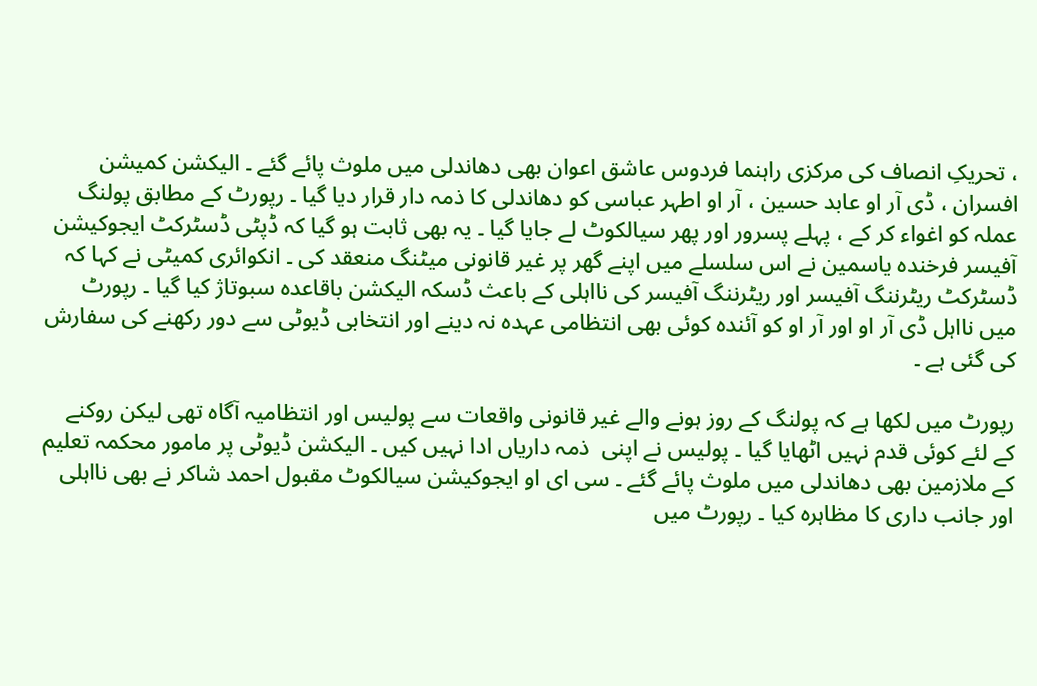، تحریکِ انصاف کی مرکزی راہنما فردوس عاشق اعوان بھی دھاندلی میں ملوث پائے گئے ۔ الیکشن کمیشن افسران ، ڈی آر او عابد حسین ، آر او اطہر عباسی کو دھاندلی کا ذمہ دار قرار دیا گیا ۔ رپورٹ کے مطابق پولنگ عملہ کو اغواء کر کے ، پہلے پسرور اور پھر سیالکوٹ لے جایا گیا ۔ یہ بھی ثابت ہو گیا کہ ڈپٹی ڈسٹرکٹ ایجوکیشن آفیسر فرخندہ یاسمین نے اس سلسلے میں اپنے گھر پر غیر قانونی میٹنگ منعقد کی ۔ انکوائری کمیٹی نے کہا کہ ڈسٹرکٹ ریٹرننگ آفیسر اور ریٹرننگ آفیسر کی نااہلی کے باعث ڈسکہ الیکشن باقاعدہ سبوتاژ کیا گیا ۔ رپورٹ میں نااہل ڈی آر او اور آر او کو آئندہ کوئی بھی انتظامی عہدہ نہ دینے اور انتخابی ڈیوٹی سے دور رکھنے کی سفارش کی گئی ہے ۔

رپورٹ میں لکھا ہے کہ پولنگ کے روز ہونے والے غیر قانونی واقعات سے پولیس اور انتظامیہ آگاہ تھی لیکن روکنے کے لئے کوئی قدم نہیں اٹھایا گیا ۔ پولیس نے اپنی  ذمہ داریاں ادا نہیں کیں ۔ الیکشن ڈیوٹی پر مامور محکمہ تعلیم کے ملازمین بھی دھاندلی میں ملوث پائے گئے ۔ سی ای او ایجوکیشن سیالکوٹ مقبول احمد شاکر نے بھی نااہلی اور جانب داری کا مظاہرہ کیا ۔ رپورٹ میں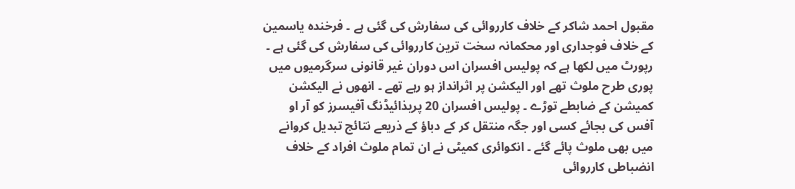مقبول احمد شاکر کے خلاف کارروائی کی سفارش کی گئی ہے ۔ فرخندہ یاسمین کے خلاف فوجداری اور محکمانہ سخت ترین کارروائی کی سفارش کی گئی ہے ۔ رپورٹ میں لکھا ہے کہ پولیس افسران اس دوران غیر قانونی سرگرمیوں میں پوری طرح ملوث تھے اور الیکشن پر اثرانداز ہو رہے تھے ۔ انھوں نے الیکشن کمیشن کے ضابطے توڑے ۔ پولیس افسران 20 پریذائیڈنگ آفیسرز کو آر او آفس کی بجائے کسی اور جگہ منتقل کر کے دباؤ کے ذریعے نتائج تبدیل کروانے میں بھی ملوث پائے گئے ۔ انکوائری کمیٹی نے ان تمام ملوث افراد کے خلاف انضباطی کارروائی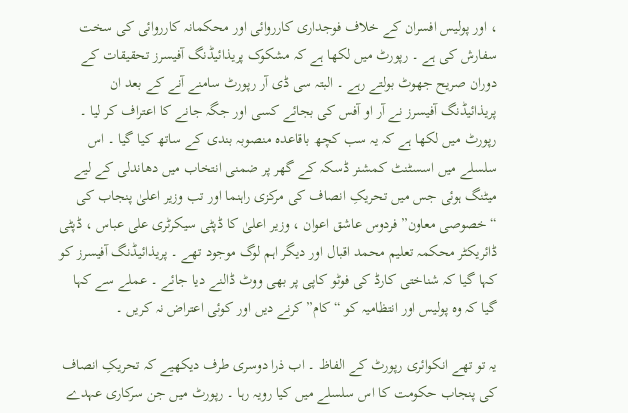، اور پولیس افسران کے خلاف فوجداری کارروائی اور محکمانہ کارروائی کی سخت سفارش کی ہے ۔ رپورٹ میں لکھا ہے کہ مشکوک پریذائیڈنگ آفیسرز تحقیقات کے دوران صریح جھوٹ بولتے رہے ۔ البتہ سی ڈی آر رپورٹ سامنے آنے کے بعد ان پریذائیڈنگ آفیسرز نے آر او آفس کی بجائے کسی اور جگہ جانے کا اعتراف کر لیا ۔ رپورٹ میں لکھا ہے کہ یہ سب کچھ باقاعدہ منصوبہ بندی کے ساتھ کیا گیا ۔ اس سلسلے میں اسسٹنٹ کمشنر ڈسکہ کے گھر پر ضمنی انتخاب میں دھاندلی کے لیے میٹنگ ہوئی جس میں تحریکِ انصاف کی مرکزی راہنما اور تب وزیر اعلیٰ پنجاب کی “خصوصی معاون” فردوس عاشق اعوان ، وزیر اعلیٰ کا ڈپٹی سیکرٹری علی عباس ، ڈپٹی ڈائریکٹر محکمہ تعلیم محمد اقبال اور دیگر اہم لوگ موجود تھے ۔ پریذائیڈنگ آفیسرز کو کہا گیا کہ شناختی کارڈ کی فوٹو کاپی پر بھی ووٹ ڈالنے دیا جائے ۔ عملے سے کہا گیا کہ وہ پولیس اور انتظامیہ کو “کام” کرنے دیں اور کوئی اعتراض نہ کریں ۔

یہ تو تھے انکوائری رپورٹ کے الفاظ ۔ اب ذرا دوسری طرف دیکھیے کہ تحریکِ انصاف کی پنجاب حکومت کا اس سلسلے میں کیا رویہ رہا ۔ رپورٹ میں جن سرکاری عہدے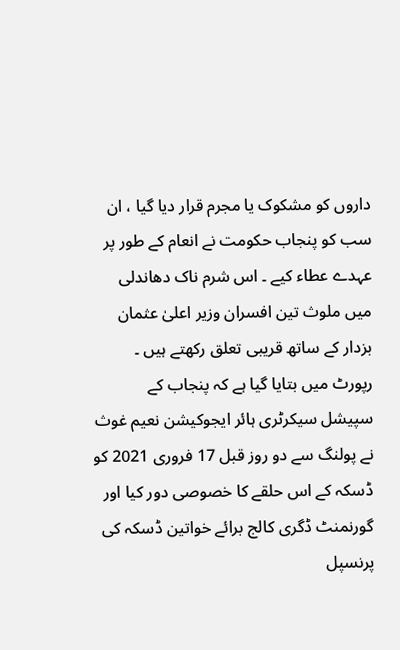داروں کو مشکوک یا مجرم قرار دیا گیا ، ان سب کو پنجاب حکومت نے انعام کے طور پر عہدے عطاء کیے ۔ اس شرم ناک دھاندلی میں ملوث تین افسران وزیر اعلیٰ عثمان بزدار کے ساتھ قریبی تعلق رکھتے ہیں ۔ رپورٹ میں بتایا گیا ہے کہ پنجاب کے سپیشل سیکرٹری ہائر ایجوکیشن نعیم غوث نے پولنگ سے دو روز قبل 17 فروری 2021 کو ڈسکہ کے اس حلقے کا خصوصی دور کیا اور گورنمنٹ ڈگری کالج برائے خواتین ڈسکہ کی پرنسپل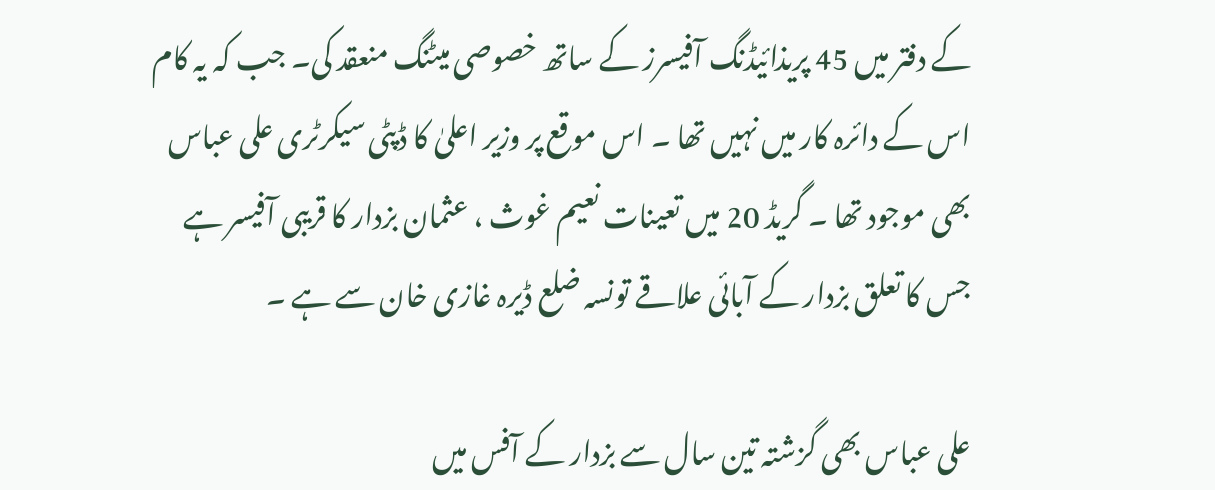کے دفتر میں 45 پریذائیڈنگ آفیسرز کے ساتھ خصوصی میٹنگ منعقد کی۔ جب کہ یہ کام اس کے دائرہ کار میں نہیں تھا ۔ اس موقع پر وزیر اعلیٰ کا ڈپٹی سیکرٹری علی عباس بھی موجود تھا ۔ گریڈ 20 میں تعینات نعیم غوث ، عثمان بزدار کا قریبی آفیسر ہے جس کا تعلق بزدار کے آبائی علاقے تونسہ ضلع ڈیرہ غازی خان سے ہے ۔

علی عباس بھی گزشتہ تین سال سے بزدار کے آفس میں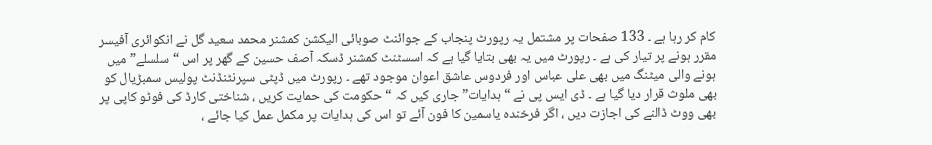کام کر رہا ہے ۔ 133 صفحات پر مشتمل یہ رپورٹ پنجاب کے جوائنٹ صوبائی الیکشن کمشنر محمد سعید گل نے انکوائری آفیسر مقرر ہونے پر تیار کی ہے ۔ رپورٹ میں یہ بھی بتایا گیا ہے کہ اسسٹنٹ کمشنر ڈسکہ آصف حسین کے گھر پر اس “سلسلے” میں ہونے والی میٹنگ میں بھی علی عباس اور فردوس عاشق اعوان موجود تھے ۔ رپورٹ میں ڈپٹی سپرنٹنڈنٹ پولیس سمبڑیال کو بھی ملوث قرار دیا گیا ہے ۔ ڈی ایس پی نے “ہدایات” جاری کیں کہ “حکومت کی حمایت کریں ، شناختی کارڈ کی فوٹو کاپی پر بھی ووٹ ڈالنے کی اجازت دیں ، اگر فرخندہ یاسمین کا فون آئے تو اس کی ہدایات پر مکمل عمل کیا جائے ،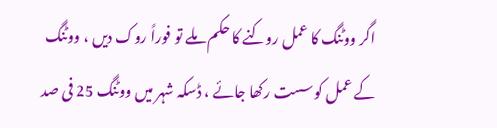اگر ووٹنگ کا عمل روکنے کا حکم ملے تو فوراً روک دیں ، ووٹنگ کے عمل کو سست رکھا جائے ، ڈسکہ شہر میں ووٹنگ 25 فی صد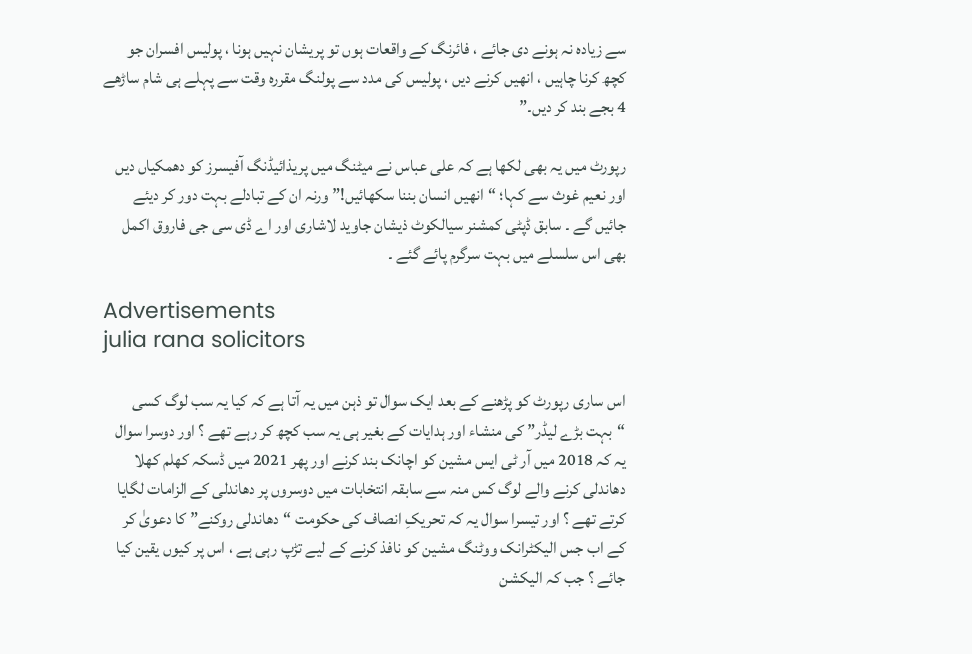سے زیادہ نہ ہونے دی جائے ، فائرنگ کے واقعات ہوں تو پریشان نہیں ہونا ، پولیس افسران جو کچھ کرنا چاہیں ، انھیں کرنے دیں ، پولیس کی مدد سے پولنگ مقررہ وقت سے پہلے ہی شام ساڑھے 4 بجے بند کر دیں۔”

رپورٹ میں یہ بھی لکھا ہے کہ علی عباس نے میٹنگ میں پریذائیڈنگ آفیسرز کو دھمکیاں دیں اور نعیم غوث سے کہا؛ “انھیں انسان بننا سکھائیں!” ورنہ ان کے تبادلے بہت دور کر دیئے جائیں گے ۔ سابق ڈپٹی کمشنر سیالکوٹ ذیشان جاوید لاشاری اور اے ڈی سی جی فاروق اکمل بھی اس سلسلے میں بہت سرگرم پائے گئے ۔

Advertisements
julia rana solicitors

اس ساری رپورٹ کو پڑھنے کے بعد ایک سوال تو ذہن میں یہ آتا ہے کہ کیا یہ سب لوگ کسی “بہت بڑے لیڈر” کی منشاء اور ہدایات کے بغیر ہی یہ سب کچھ کر رہے تھے ؟ اور دوسرا سوال یہ کہ 2018 میں آر ٹی ایس مشین کو اچانک بند کرنے اور پھر 2021 میں ڈسکہ کھلم کھلا دھاندلی کرنے والے لوگ کس منہ سے سابقہ انتخابات میں دوسروں پر دھاندلی کے الزامات لگایا کرتے تھے ؟ اور تیسرا سوال یہ کہ تحریکِ انصاف کی حکومت “دھاندلی روکنے” کا دعویٰ کر کے اب جس الیکٹرانک ووٹنگ مشین کو نافذ کرنے کے لیے تڑپ رہی ہے ، اس پر کیوں یقین کیا جائے ؟ جب کہ الیکشن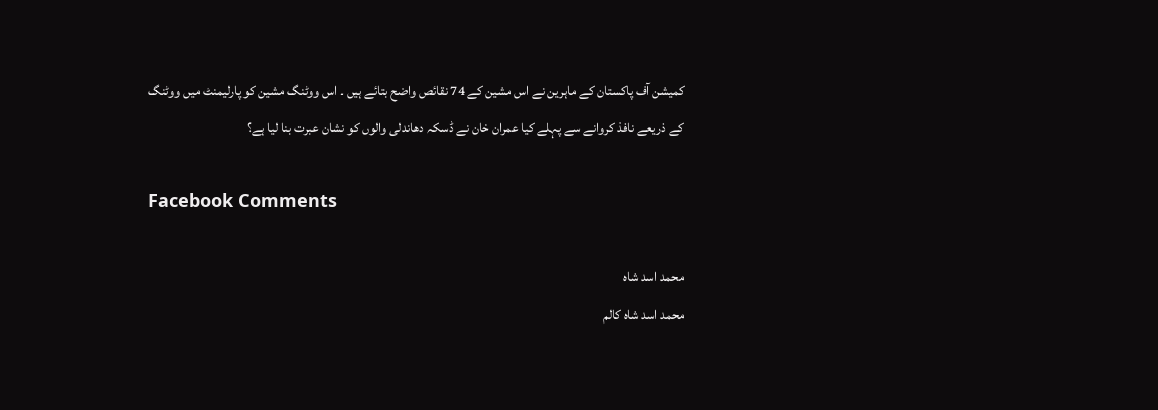کمیشن آف پاکستان کے ماہرین نے اس مشین کے 74 نقائص واضح بتائے ہیں ۔ اس ووٹنگ مشین کو پارلیمنٹ میں ووٹنگ کے ذریعے نافذ کروانے سے پہلے کیا عمران خان نے ڈسکہ دھاندلی والوں کو نشان عبرت بنا لیا ہے؟

Facebook Comments

محمد اسد شاہ
محمد اسد شاہ کالم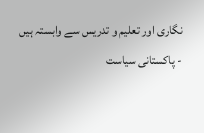نگاری اور تعلیم و تدریس سے وابستہ ہیں - پاکستانی سیاست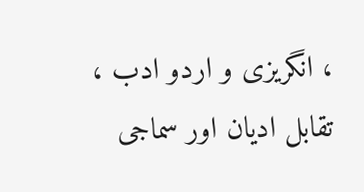، انگریزی و اردو ادب ، تقابل ادیان اور سماجی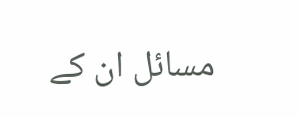مسائل ان کے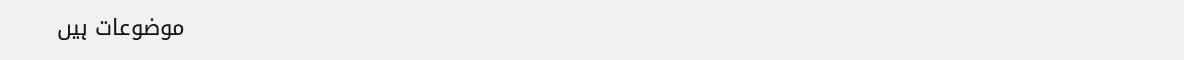موضوعات ہیں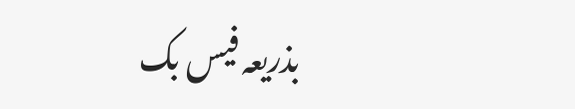بذریعہ فیس بک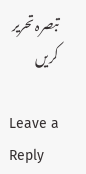تبصرہ تحریر کریں

Leave a Reply